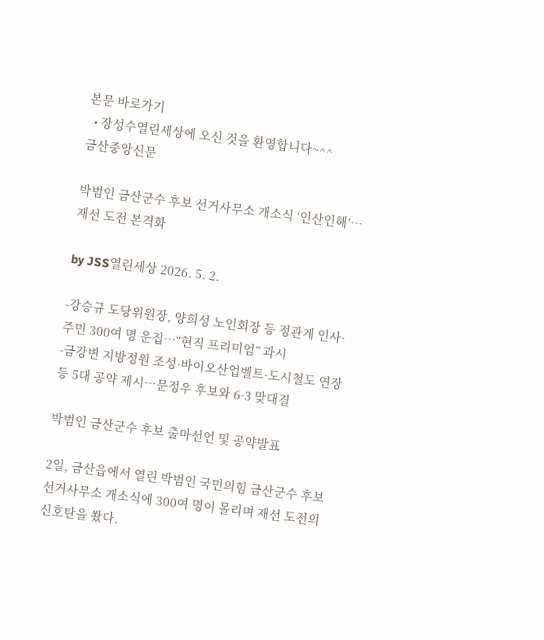본문 바로가기
  • 장성수열린세상에 오신 것을 환영합니다~^^
금산중앙신문

박범인 금산군수 후보 선거사무소 개소식 ‘인산인해’…재선 도전 본격화

by JSS열린세상 2026. 5. 2.

-강승규 도당위원장, 양희성 노인회장 등 정관계 인사·주민 300여 명 운집…“현직 프리미엄” 과시
-금강변 지방정원 조성·바이오산업벨트·도시철도 연장 등 5대 공약 제시…문정우 후보와 6·3 맞대결

박범인 금산군수 후보 출마선언 및 공약발표

2일, 금산읍에서 열린 박범인 국민의힘 금산군수 후보 선거사무소 개소식에 300여 명이 몰리며 재선 도전의 신호탄을 쐈다.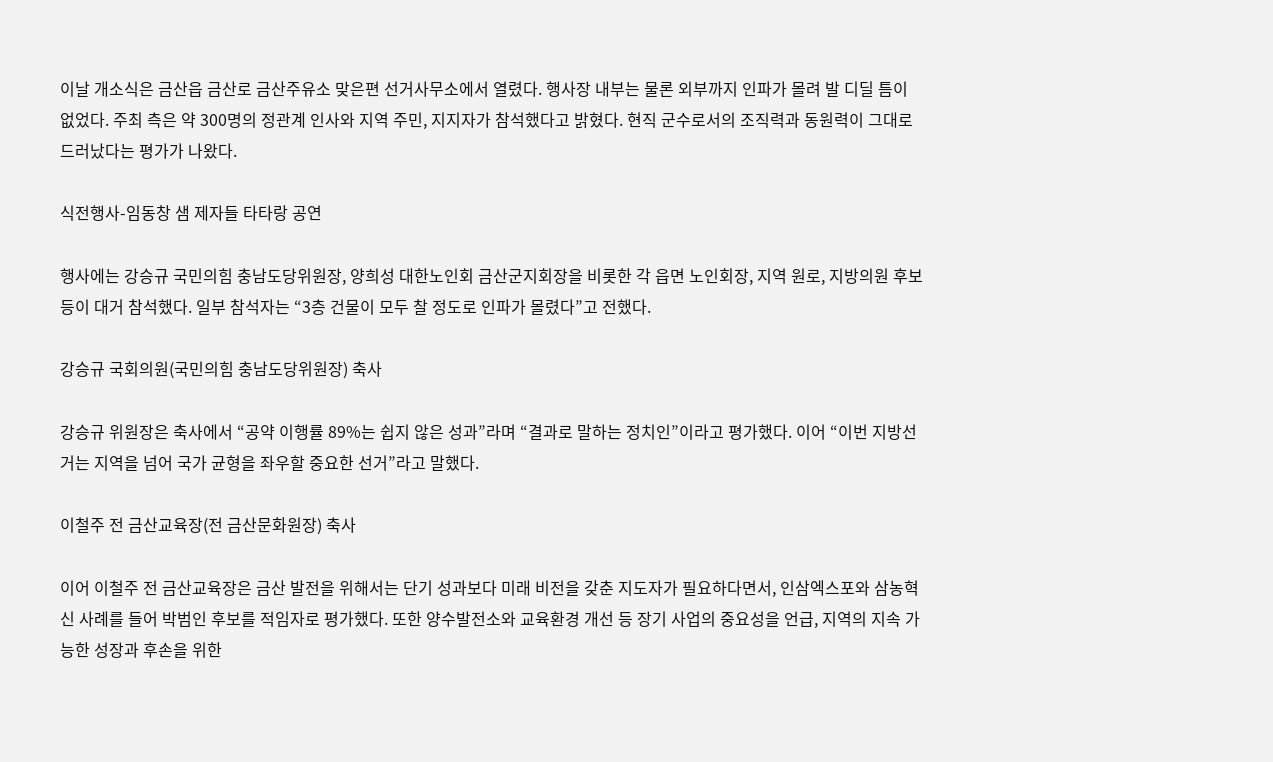이날 개소식은 금산읍 금산로 금산주유소 맞은편 선거사무소에서 열렸다. 행사장 내부는 물론 외부까지 인파가 몰려 발 디딜 틈이 없었다. 주최 측은 약 300명의 정관계 인사와 지역 주민, 지지자가 참석했다고 밝혔다. 현직 군수로서의 조직력과 동원력이 그대로 드러났다는 평가가 나왔다.

식전행사-임동창 샘 제자들 타타랑 공연

행사에는 강승규 국민의힘 충남도당위원장, 양희성 대한노인회 금산군지회장을 비롯한 각 읍면 노인회장, 지역 원로, 지방의원 후보 등이 대거 참석했다. 일부 참석자는 “3층 건물이 모두 찰 정도로 인파가 몰렸다”고 전했다.

강승규 국회의원(국민의힘 충남도당위원장) 축사

강승규 위원장은 축사에서 “공약 이행률 89%는 쉽지 않은 성과”라며 “결과로 말하는 정치인”이라고 평가했다. 이어 “이번 지방선거는 지역을 넘어 국가 균형을 좌우할 중요한 선거”라고 말했다.

이철주 전 금산교육장(전 금산문화원장) 축사

이어 이철주 전 금산교육장은 금산 발전을 위해서는 단기 성과보다 미래 비전을 갖춘 지도자가 필요하다면서, 인삼엑스포와 삼농혁신 사례를 들어 박범인 후보를 적임자로 평가했다. 또한 양수발전소와 교육환경 개선 등 장기 사업의 중요성을 언급, 지역의 지속 가능한 성장과 후손을 위한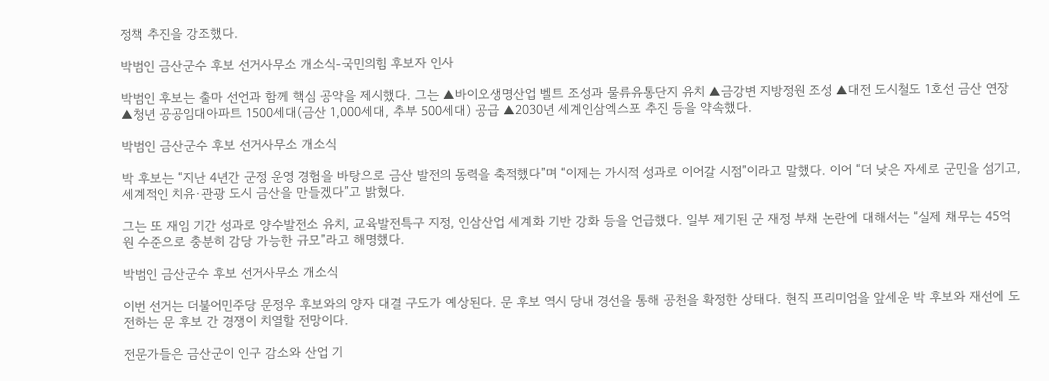정책 추진을 강조했다.

박범인 금산군수 후보 선거사무소 개소식-국민의힘 후보자 인사

박범인 후보는 출마 선언과 함께 핵심 공약을 제시했다. 그는 ▲바이오생명산업 벨트 조성과 물류유통단지 유치 ▲금강변 지방정원 조성 ▲대전 도시철도 1호선 금산 연장 ▲청년 공공임대아파트 1500세대(금산 1,000세대, 추부 500세대) 공급 ▲2030년 세계인삼엑스포 추진 등을 약속했다.

박범인 금산군수 후보 선거사무소 개소식

박 후보는 “지난 4년간 군정 운영 경험을 바탕으로 금산 발전의 동력을 축적했다”며 “이제는 가시적 성과로 이어갈 시점”이라고 말했다. 이어 “더 낮은 자세로 군민을 섬기고, 세계적인 치유·관광 도시 금산을 만들겠다”고 밝혔다.

그는 또 재임 기간 성과로 양수발전소 유치, 교육발전특구 지정, 인삼산업 세계화 기반 강화 등을 언급했다. 일부 제기된 군 재정 부채 논란에 대해서는 “실제 채무는 45억 원 수준으로 충분히 감당 가능한 규모”라고 해명했다.

박범인 금산군수 후보 선거사무소 개소식

이번 선거는 더불어민주당 문정우 후보와의 양자 대결 구도가 예상된다. 문 후보 역시 당내 경선을 통해 공천을 확정한 상태다. 현직 프리미엄을 앞세운 박 후보와 재선에 도전하는 문 후보 간 경쟁이 치열할 전망이다.

전문가들은 금산군이 인구 감소와 산업 기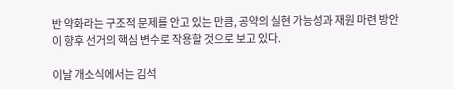반 약화라는 구조적 문제를 안고 있는 만큼, 공약의 실현 가능성과 재원 마련 방안이 향후 선거의 핵심 변수로 작용할 것으로 보고 있다.

이날 개소식에서는 김석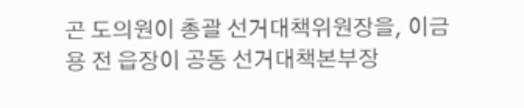곤 도의원이 총괄 선거대책위원장을, 이금용 전 읍장이 공동 선거대책본부장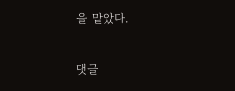을 맡았다.

댓글